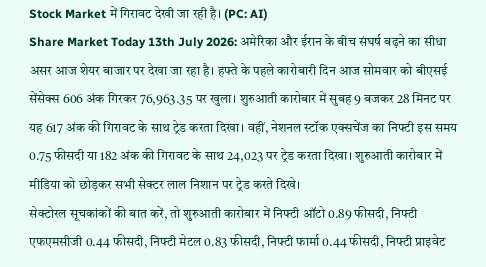Stock Market में गिरावट देखी जा रही है। (PC: AI)
Share Market Today 13th July 2026: अमेरिका और ईरान के बीच संघर्ष बढ़ने का सीधा असर आज शेयर बाजार पर देखा जा रहा है। हफ्ते के पहले कारोबारी दिन आज सोमवार को बीएसई सेंसेक्स 606 अंक गिरकर 76,963.35 पर खुला। शुरुआती कारोबार में सुबह 9 बजकर 28 मिनट पर यह 617 अंक की गिरावट के साथ ट्रेड करता दिखा। वहीं, नेशनल स्टॉक एक्सचेंज का निफ्टी इस समय 0.75 फीसदी या 182 अंक की गिरावट के साथ 24,023 पर ट्रेड करता दिखा। शुरुआती कारोबार में मीडिया को छोड़कर सभी सेक्टर लाल निशान पर ट्रेड करते दिखे।
सेक्टोरल सूचकांकों की बात करें, तो शुरुआती कारोबार में निफ्टी ऑटो 0.89 फीसदी, निफ्टी एफएमसीजी 0.44 फीसदी, निफ्टी मेटल 0.83 फीसदी, निफ्टी फार्मा 0.44 फीसदी, निफ्टी प्राइवेट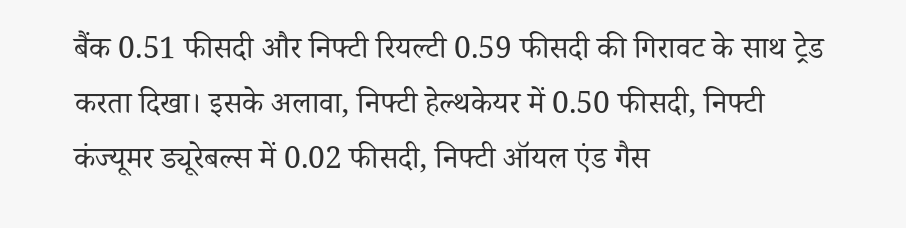बैंक 0.51 फीसदी और निफ्टी रियल्टी 0.59 फीसदी की गिरावट के साथ ट्रेड करता दिखा। इसके अलावा, निफ्टी हेल्थकेयर में 0.50 फीसदी, निफ्टी कंज्यूमर ड्यूरेबल्स में 0.02 फीसदी, निफ्टी ऑयल एंड गैस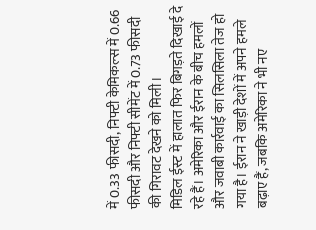में 0.33 फीसदी, निफ्टी केमिकल्स में 0.66 फीसदी और निफ्टी सीमेंट में 0.73 फीसदी की गिरावट देखने को मिली।
मिडिल ईस्ट में हालात फिर बिगड़ते दिखाई दे रहे हैं। अमेरिका और ईरान के बीच हमलों और जवाबी कार्रवाई का सिलसिला तेज हो गया है। ईरान ने खाड़ी देशों में अपने हमले बढ़ाए हैं, जबकि अमेरिका ने भी नए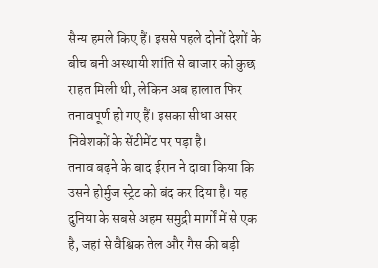सैन्य हमले किए हैं। इससे पहले दोनों देशों के बीच बनी अस्थायी शांति से बाजार को कुछ राहत मिली थी, लेकिन अब हालात फिर तनावपूर्ण हो गए हैं। इसका सीधा असर निवेशकों के सेंटीमेंट पर पड़ा है।
तनाव बढ़ने के बाद ईरान ने दावा किया कि उसने होर्मुज स्ट्रेट को बंद कर दिया है। यह दुनिया के सबसे अहम समुद्री मार्गों में से एक है, जहां से वैश्विक तेल और गैस की बड़ी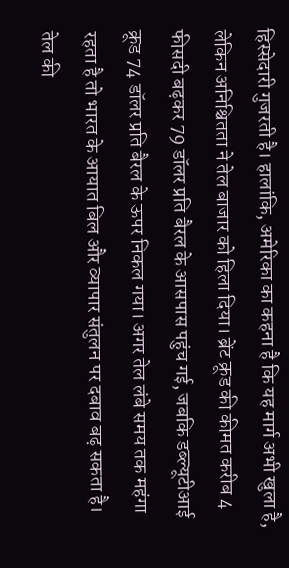हिस्सेदारी गुजरती है। हालांकि, अमेरिका का कहना है कि यह मार्ग अभी खुला है, लेकिन अनिश्चितता ने तेल बाजार को हिला दिया। ब्रेंट क्रूड की कीमत करीब 4 फीसदी बढ़कर 79 डॉलर प्रति बैरल के आसपास पहुंच गई, जबकि डब्ल्यूटीआई क्रूड 74 डॉलर प्रति बैरल के ऊपर निकल गया। अगर तेल लंबे समय तक महंगा रहता है तो भारत के आयात बिल और व्यापार संतुलन पर दबाव बढ़ सकता है।
तेल की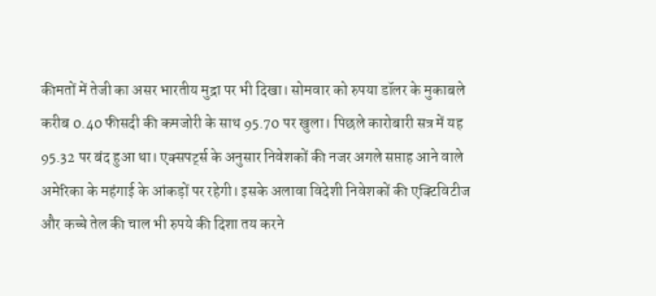कीमतों में तेजी का असर भारतीय मुद्रा पर भी दिखा। सोमवार को रुपया डॉलर के मुकाबले करीब 0.40 फीसदी की कमजोरी के साथ 95.70 पर खुला। पिछले कारोबारी सत्र में यह 95.32 पर बंद हुआ था। एक्सपर्ट्स के अनुसार निवेशकों की नजर अगले सप्ताह आने वाले अमेरिका के महंगाई के आंकड़ों पर रहेगी। इसके अलावा विदेशी निवेशकों की एक्टिविटीज और कच्चे तेल की चाल भी रुपये की दिशा तय करने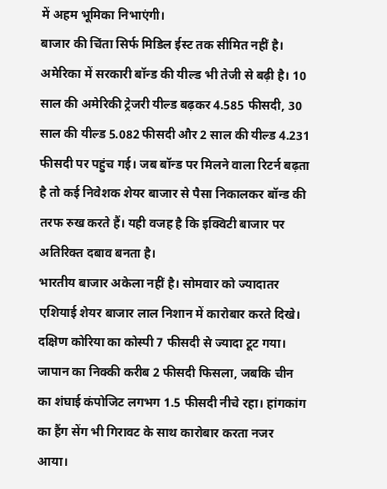में अहम भूमिका निभाएंगी।
बाजार की चिंता सिर्फ मिडिल ईस्ट तक सीमित नहीं है। अमेरिका में सरकारी बॉन्ड की यील्ड भी तेजी से बढ़ी है। 10 साल की अमेरिकी ट्रेजरी यील्ड बढ़कर 4.585 फीसदी, 30 साल की यील्ड 5.082 फीसदी और 2 साल की यील्ड 4.231 फीसदी पर पहुंच गई। जब बॉन्ड पर मिलने वाला रिटर्न बढ़ता है तो कई निवेशक शेयर बाजार से पैसा निकालकर बॉन्ड की तरफ रुख करते हैं। यही वजह है कि इक्विटी बाजार पर अतिरिक्त दबाव बनता है।
भारतीय बाजार अकेला नहीं है। सोमवार को ज्यादातर एशियाई शेयर बाजार लाल निशान में कारोबार करते दिखे। दक्षिण कोरिया का कोस्पी 7 फीसदी से ज्यादा टूट गया। जापान का निक्की करीब 2 फीसदी फिसला, जबकि चीन का शंघाई कंपोजिट लगभग 1.5 फीसदी नीचे रहा। हांगकांग का हैंग सेंग भी गिरावट के साथ कारोबार करता नजर आया।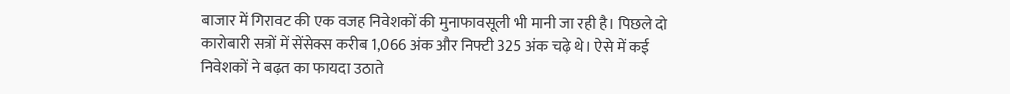बाजार में गिरावट की एक वजह निवेशकों की मुनाफावसूली भी मानी जा रही है। पिछले दो कारोबारी सत्रों में सेंसेक्स करीब 1,066 अंक और निफ्टी 325 अंक चढ़े थे। ऐसे में कई निवेशकों ने बढ़त का फायदा उठाते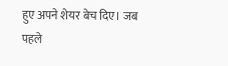हुए अपने शेयर बेच दिए। जब पहले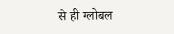से ही ग्लोबल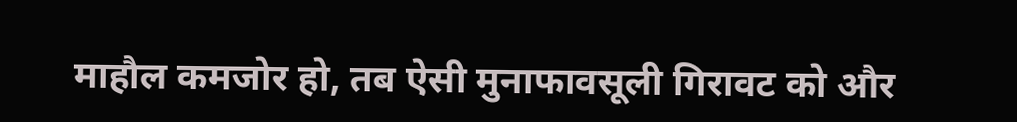माहौल कमजोर हो, तब ऐसी मुनाफावसूली गिरावट को और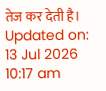तेज कर देती है।
Updated on:
13 Jul 2026 10:17 am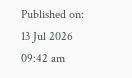Published on:
13 Jul 2026 09:42 am